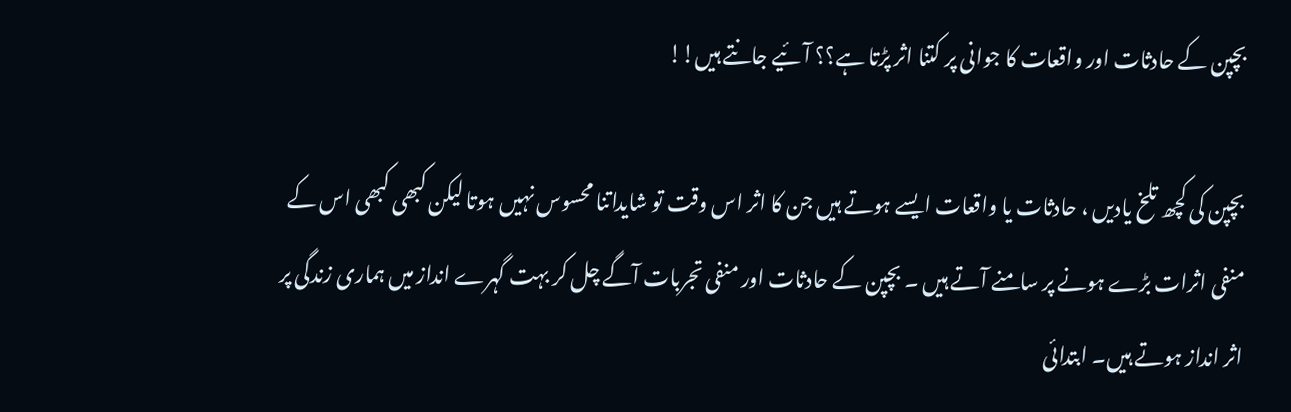بچپن کے حادثات اور واقعات کا جوانی پر کتنا اثر پڑتا ہے؟؟ آئیے جانتے ہیں!!

بچپن کی کچھ تلخ یادیں ، حادثات یا واقعات ایسے ہوتے ہیں جن کا اثر اس وقت تو شایداتنا محسوس نہیں ہوتا لیکن کبھی کبھی اس کے منفی اثرات بڑے ہونے پر سامنے آتے ہیں ۔ بچپن کے حادثات اور منفی تجربات آگے چل کر بہت گہرے انداز میں ہماری زندگی پر اثر انداز ہوتے ہیں۔ ابتدائی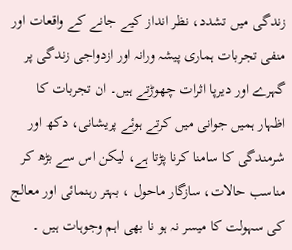زندگی میں تشدد، نظر انداز کیے جانے کے واقعات اور منفی تجربات ہماری پیشہ ورانہ اور ازدواجی زندگی پر گہرے اور دیرپا اثرات چھوڑتے ہیں۔ ان تجربات کا اظہار ہمیں جوانی میں کرتے ہوئے پریشانی، دکھ اور شرمندگی کا سامنا کرنا پڑتا ہے، لیکن اس سے بڑھ کر مناسب حالات، سازگار ماحول ، بہتر رہنمائی اور معالج کی سہولت کا میسر نہ ہو نا بھی اہم وجوہات ہیں ۔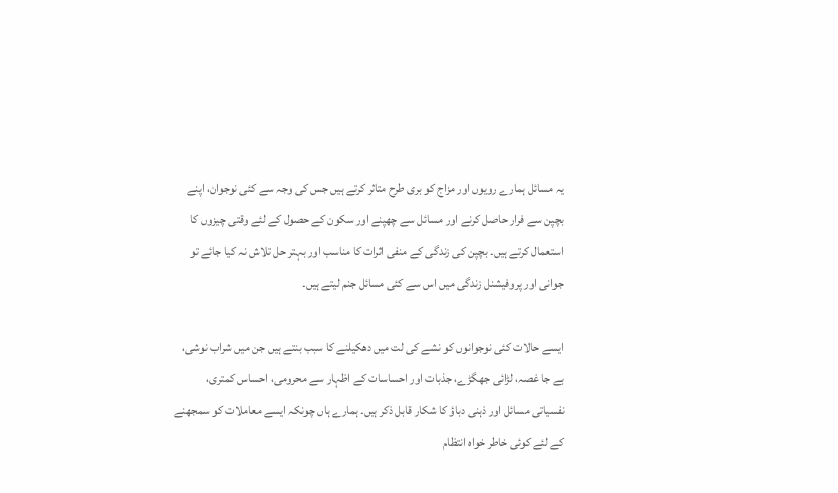یہ مسائل ہمارے رویوں اور مزاج کو بری طرح متاثر کرتے ہیں جس کی وجہ سے کئی نوجوان، اپنے بچپن سے فرار حاصل کرنے اور مسائل سے چھپنے اور سکون کے حصول کے لئے وقتی چیزوں کا استعمال کرتے ہیں۔ بچپن کی زندگی کے منفی اثرات کا مناسب اور بہتر حل تلاش نہ کیا جائے تو جوانی اور پروفیشنل زندگی میں اس سے کئی مسائل جنم لیتے ہیں۔

ایسے حالات کئی نوجوانوں کو نشے کی لت میں دھکیلنے کا سبب بنتے ہیں جن میں شراب نوشی، بے جا غصہ، لڑائی جھگڑے، جذبات اور احساسات کے اظہار سے محرومی، احساس کمتری، نفسیاتی مسائل اور ذہنی دباؤ کا شکار قابل ذکر ہیں۔ ہمارے ہاں چونکہ ایسے معاملات کو سمجھنے کے لئے کوئی خاطر خواہ انتظام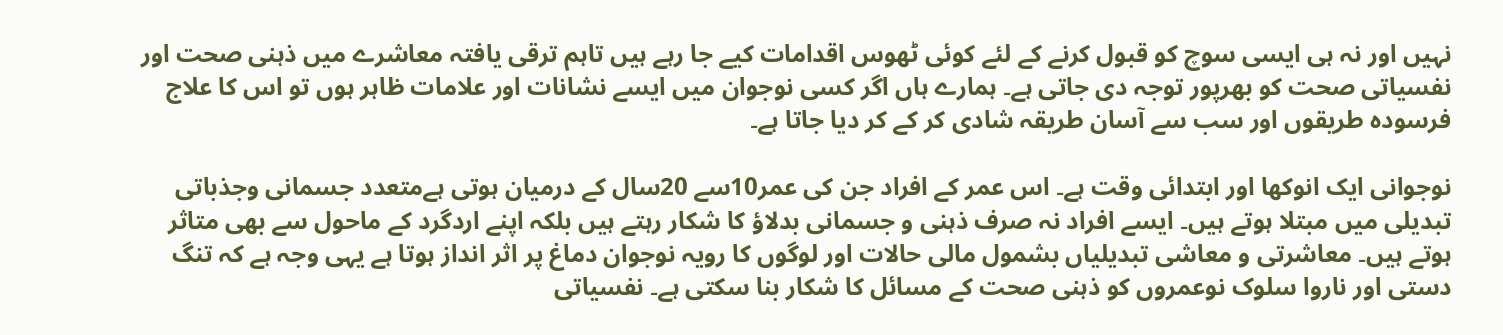نہیں اور نہ ہی ایسی سوچ کو قبول کرنے کے لئے کوئی ٹھوس اقدامات کیے جا رہے ہیں تاہم ترقی یافتہ معاشرے میں ذہنی صحت اور نفسیاتی صحت کو بھرپور توجہ دی جاتی ہے۔ ہمارے ہاں اگر کسی نوجوان میں ایسے نشانات اور علامات ظاہر ہوں تو اس کا علاج فرسودہ طریقوں اور سب سے آسان طریقہ شادی کر کے کر دیا جاتا ہے۔

نوجوانی ایک انوکھا اور ابتدائی وقت ہے۔ اس عمر کے افراد جن کی عمر10سے 20سال کے درمیان ہوتی ہےمتعدد جسمانی وجذباتی تبدیلی میں مبتلا ہوتے ہیں۔ ایسے افراد نہ صرف ذہنی و جسمانی بدلاؤ کا شکار رہتے ہیں بلکہ اپنے اردگرد کے ماحول سے بھی متاثر ہوتے ہیں۔ معاشرتی و معاشی تبدیلیاں بشمول مالی حالات اور لوگوں کا رویہ نوجوان دماغ پر اثر انداز ہوتا ہے یہی وجہ ہے کہ تنگ دستی اور ناروا سلوک نوعمروں کو ذہنی صحت کے مسائل کا شکار بنا سکتی ہے۔ نفسیاتی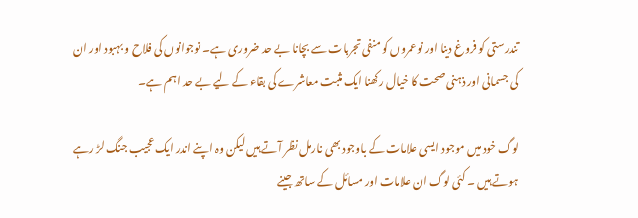تندرستی کو فروغ دینا اور نوعمروں کو منفی تجربات سے بچانا بے حد ضروری ہے۔ نوجوانوں کی فلاح و بہبود اور ان کی جسمانی اور ذہنی صحت کا خیال رکھنا ایک مثبت معاشرے کی بقاء کے لیے بے حد اہم ہے۔

لوگ خود میں موجود ایسی علامات کے باوجود بھی نارمل نظر آتے ہیں لیکن وہ اپنے اندر ایک عجیب جنگ لڑ رہے ہوتے ہیں ۔ کئی لوگ ان علامات اور مسائل کے ساتھ جینے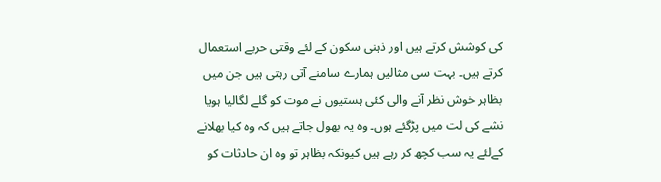کی کوشش کرتے ہیں اور ذہنی سکون کے لئے وقتی حربے استعمال کرتے ہیں۔ بہت سی مثالیں ہمارے سامنے آتی رہتی ہیں جن میں بظاہر خوش نظر آنے والی کئی ہستیوں نے موت کو گلے لگالیا ہویا نشے کی لت میں پڑگئے ہوں۔ وہ یہ بھول جاتے ہیں کہ وہ کیا بھلانے کےلئے یہ سب کچھ کر رہے ہیں کیونکہ بظاہر تو وہ ان حادثات کو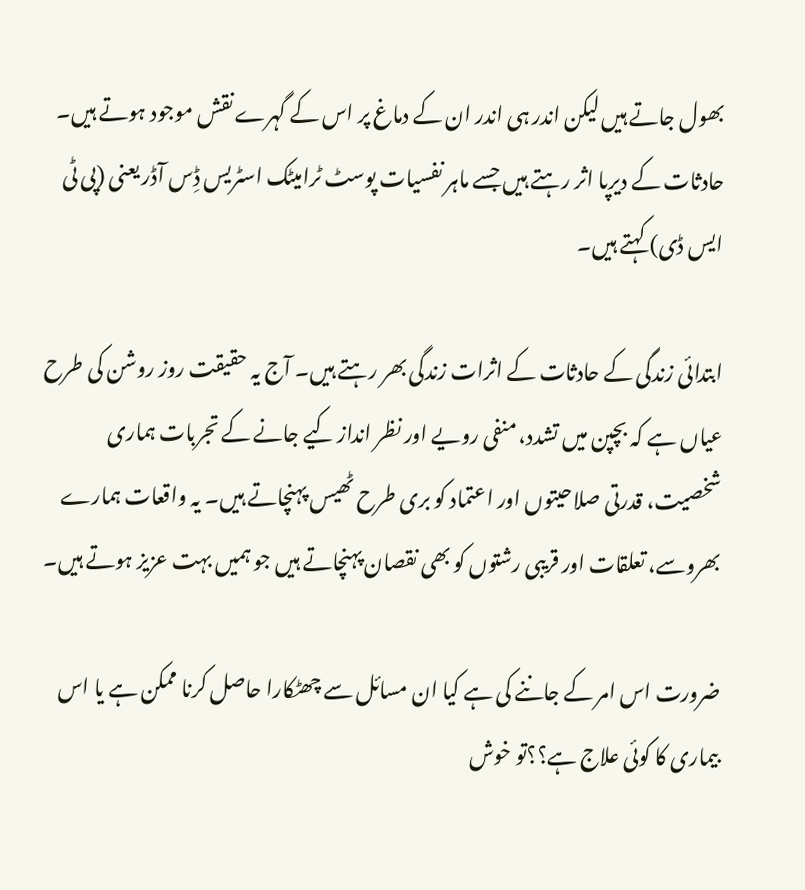بھول جاتے ہیں لیکن اندر ہی اندر ان کے دماغ پر اس کے گہرے نقش موجود ہوتے ہیں۔ حادثات کے دیرپا اثر رہتے ہیں جسے ماہر نفسیات پوسٹ ٹرامیٹک اسٹریس ڈِس آڈر یعنی (پی ٹی ایس ڈی) کہتے ہیں۔

ابتدائی زندگی کے حادثات کے اثرات زندگی بھر رہتے ہیں۔ آج یہ حقیقت روز روشن کی طرح عیاں ہے کہ بچپن میں تشدد، منفی رویے اور نظر انداز کیے جانے کے تجربات ہماری شخصیت، قدرتی صلاحیتوں اور اعتماد کو بری طرح ٹھیس پہنچاتے ہیں۔ یہ واقعات ہمارے بھروسے، تعلقات اور قریبی رشتوں کو بھی نقصان پہنچاتے ہیں جو ہمیں بہت عزیز ہوتے ہیں۔

ضرورت اس امر کے جاننے کی ہے کیا ان مسائل سے چھٹکارا حاصل کرنا ممکن ہے یا اس بیماری کا کوئی علاج ہے؟؟تو خوش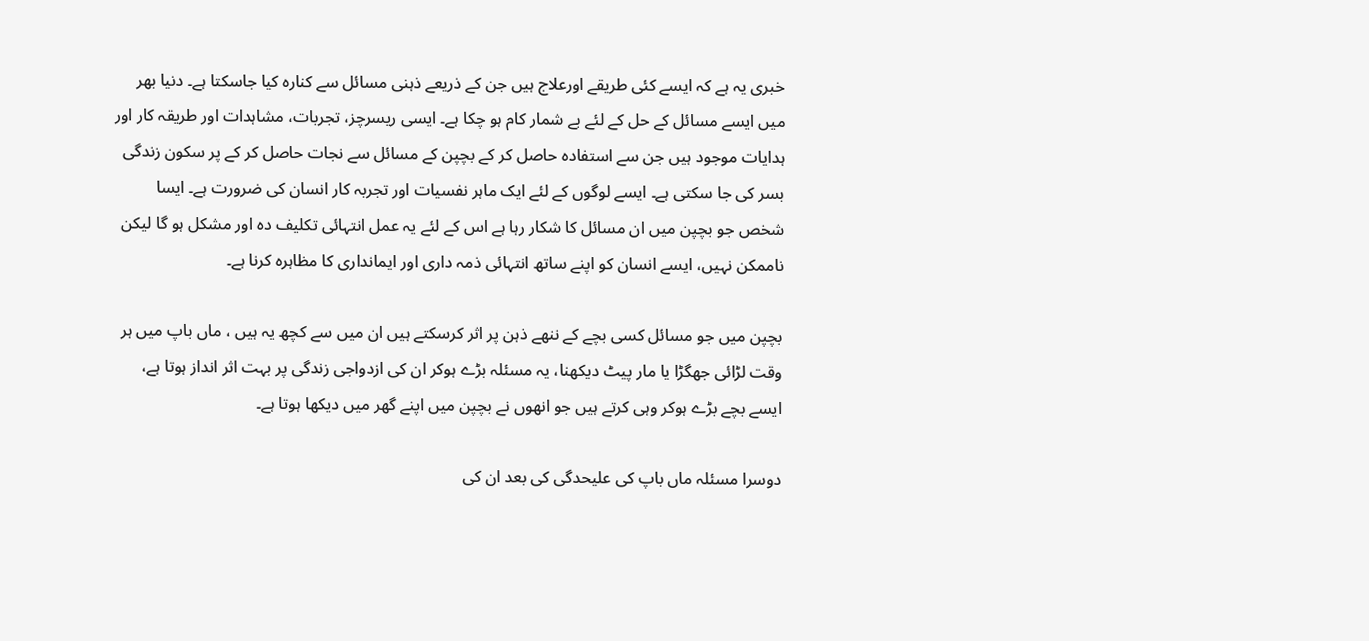خبری یہ ہے کہ ایسے کئی طریقے اورعلاج ہیں جن کے ذریعے ذہنی مسائل سے کنارہ کیا جاسکتا ہے۔ دنیا بھر میں ایسے مسائل کے حل کے لئے بے شمار کام ہو چکا ہے۔ ایسی ریسرچز، تجربات، مشاہدات اور طریقہ کار اور ہدایات موجود ہیں جن سے استفادہ حاصل کر کے بچپن کے مسائل سے نجات حاصل کر کے پر سکون زندگی بسر کی جا سکتی ہے۔ ایسے لوگوں کے لئے ایک ماہر نفسیات اور تجربہ کار انسان کی ضرورت ہے۔ ایسا شخص جو بچپن میں ان مسائل کا شکار رہا ہے اس کے لئے یہ عمل انتہائی تکلیف دہ اور مشکل ہو گا لیکن ناممکن نہیں، ایسے انسان کو اپنے ساتھ انتہائی ذمہ داری اور ایمانداری کا مظاہرہ کرنا ہے۔

بچپن میں جو مسائل کسی بچے کے ننھے ذہن پر اثر کرسکتے ہیں ان میں سے کچھ یہ ہیں ، ماں باپ میں ہر وقت لڑائی جھگڑا یا مار پیٹ دیکھنا، یہ مسئلہ بڑے ہوکر ان کی ازدواجی زندگی پر بہت اثر انداز ہوتا ہے، ایسے بچے بڑے ہوکر وہی کرتے ہیں جو انھوں نے بچپن میں اپنے گھر میں دیکھا ہوتا ہے۔

دوسرا مسئلہ ماں باپ کی علیحدگی کی بعد ان کی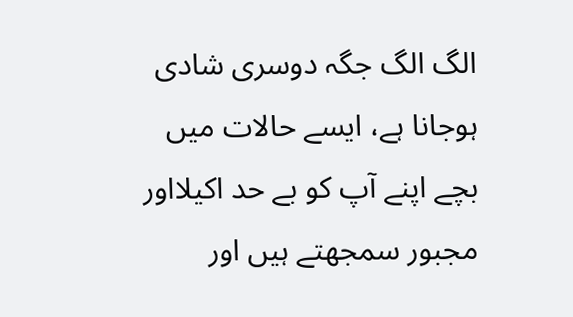الگ الگ جگہ دوسری شادی ہوجانا ہے، ایسے حالات میں بچے اپنے آپ کو بے حد اکیلااور مجبور سمجھتے ہیں اور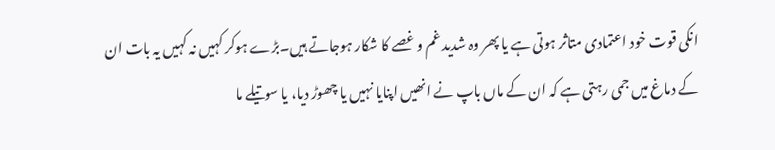انکی قوت خود اعتمادی متاثر ہوتی ہے یا پھر وہ شدید غم و غصے کا شکار ہوجاتے ہیں۔بڑے ہوکر کہیں نہ کہیں یہ بات ان کے دماغ میں جمی رہتی ہے کہ ان کے ماں باپ نے انھیں اپنایا نہیں یا چھوڑ دیا، یا سوتیلے ما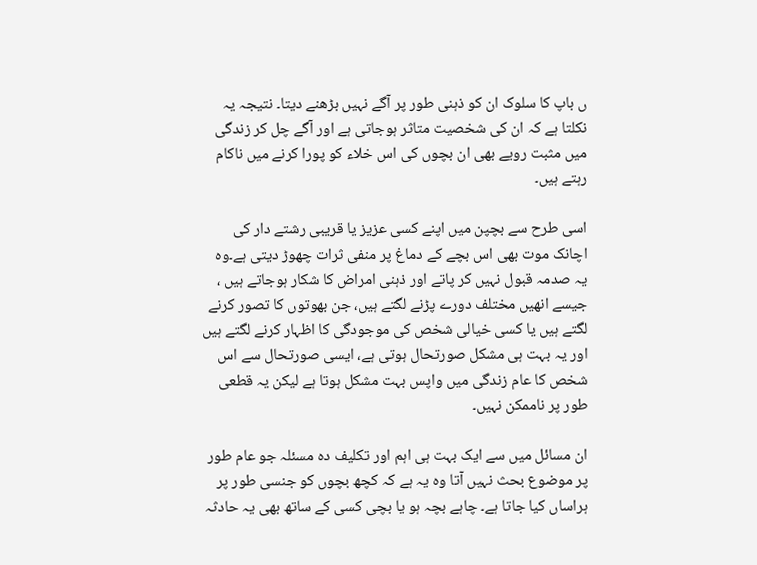ں باپ کا سلوک ان کو ذہنی طور پر آگے نہیں بڑھنے دیتا۔ نتیجہ یہ نکلتا ہے کہ ان کی شخصیت متاثر ہوجاتی ہے اور آگے چل کر زندگی میں مثبت رویے بھی ان بچوں کی اس خلاء کو پورا کرنے میں ناکام رہتے ہیں۔

اسی طرح سے بچپن میں اپنے کسی عزیز یا قریبی رشتے دار کی اچانک موت بھی اس بچے کے دماغ پر منفی ثرات چھوڑ دیتی ہے۔وہ یہ صدمہ قبول نہیں کر پاتے اور ذہنی امراض کا شکار ہوجاتے ہیں ، جیسے انھیں مختلف دورے پڑنے لگتے ہیں، جن بھوتوں کا تصور کرنے لگتے ہیں یا کسی خیالی شخص کی موجودگی کا اظہار کرنے لگتے ہیں اور یہ بہت ہی مشکل صورتحال ہوتی ہے، ایسی صورتحال سے اس شخص کا عام زندگی میں واپس بہت مشکل ہوتا ہے لیکن یہ قطعی طور پر ناممکن نہیں۔

ان مسائل میں سے ایک بہت ہی اہم اور تکلیف دہ مسئلہ جو عام طور پر موضوع بحث نہیں آتا وہ یہ ہے کہ کچھ بچوں کو جنسی طور پر ہراساں کیا جاتا ہے۔ چاہے بچہ ہو یا بچی کسی کے ساتھ بھی یہ حادثہ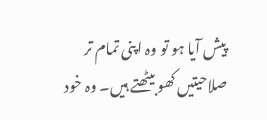پیش آیا ہو تو وہ اپنی تمام تر صلاحیتیں کھو بیٹھتے ہیں۔ وہ خود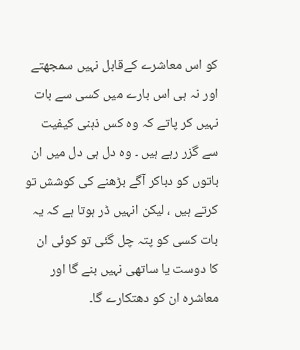کو اس معاشرے کےقابل نہیں سمجھتے اور نہ ہی اس بارے میں کسی سے بات نہیں کر پاتے کہ وہ کس ذہنی کیفیت سے گزر رہے ہیں ۔ وہ دل ہی دل میں ان باتوں کو دباکر آگے بڑھنے کی کوشش تو کرتے ہیں ، لیکن انہیں ڈر ہوتا ہے کہ یہ بات کسی کو پتہ چل گئی تو کوئی ان کا دوست یا ساتھی نہیں بنے گا اور معاشرہ ان کو دھتکارے گا۔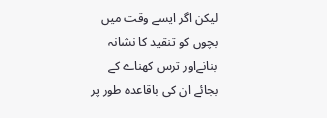لیکن اگر ایسے وقت میں بچوں کو تنقید کا نشانہ بنانےاور ترس کھناے کے بجائے ان کی باقاعدہ طور پر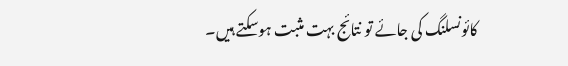کائونسلنگ کی جائے تو نتائج بہت مثبت ہوسکتے ہیں۔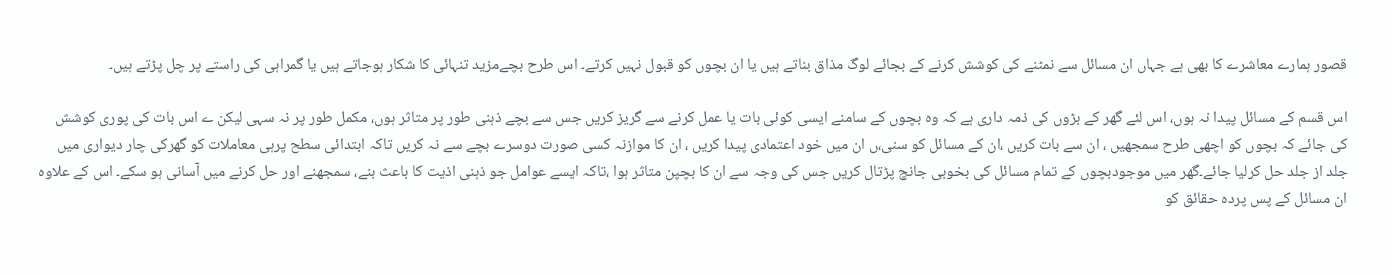قصور ہمارے معاشرے کا بھی ہے جہاں ان مسائل سے نمٹنے کی کوشش کرنے کے بجائے لوگ مذاق بناتے ہیں یا ان بچوں کو قبول نہیں کرتے۔ اس طرح بچےمزید تنہائی کا شکار ہوجاتے ہیں یا گمراہی کی راستے پر چل پڑتے ہیں۔

اس قسم کے مسائل پیدا نہ ہوں، اس لئے گھر کے بڑوں کی ذمہ داری ہے کہ وہ بچوں کے سامنے ایسی کوئی بات یا عمل کرنے سے گریز کریں جس سے بچے ذہنی طور پر متاثر ہوں، مکمل طور پر نہ سہی لیکن ے اس بات کی پوری کوشش کی جائے کہ بچوں کو اچھی طرح سمجھیں ، ان سے بات کریں ،ان کے مسائل کو سنی،ں ان میں خود اعتمادی پیدا کریں ، ان کا موازنہ کسی صورت دوسرے بچے سے نہ کریں تاکہ ابتدائی سطح پرہی معاملات کو گھرکی چار دیواری میں جلد از جلد حل کرلیا جائے۔گھر میں موجودبچوں کے تمام مسائل کی بخوبی جانچ پڑتال کریں جس کی وجہ سے ان کا بچپن متاثر ہوا ،تاکہ ایسے عوامل جو ذہنی اذیت کا باعث بنے، سمجھنے اور حل کرنے میں آسانی ہو سکے۔ اس کے علاوہ ان مسائل کے پس پردہ حقائق کو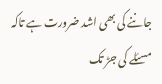جاننے کی بھی اشد ضرورت ہے تاکہ مسئلے کی جڑ تک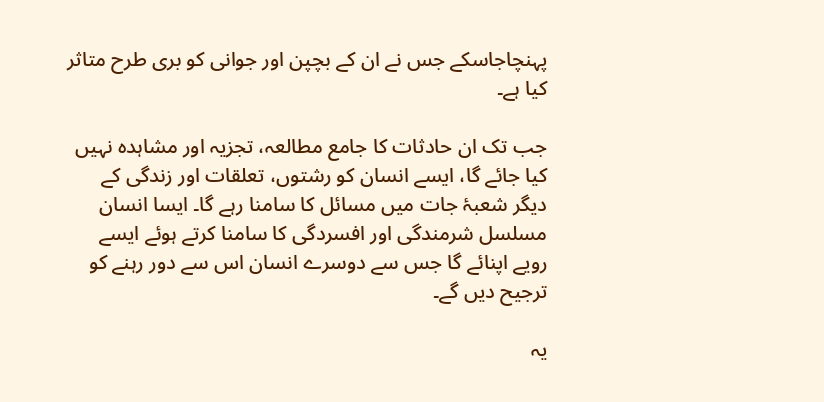پہنچاجاسکے جس نے ان کے بچپن اور جوانی کو بری طرح متاثر کیا ہے۔

جب تک ان حادثات کا جامع مطالعہ، تجزیہ اور مشاہدہ نہیں کیا جائے گا، ایسے انسان کو رشتوں، تعلقات اور زندگی کے دیگر شعبۂ جات میں مسائل کا سامنا رہے گا۔ ایسا انسان مسلسل شرمندگی اور افسردگی کا سامنا کرتے ہوئے ایسے رویے اپنائے گا جس سے دوسرے انسان اس سے دور رہنے کو ترجیح دیں گے۔

یہ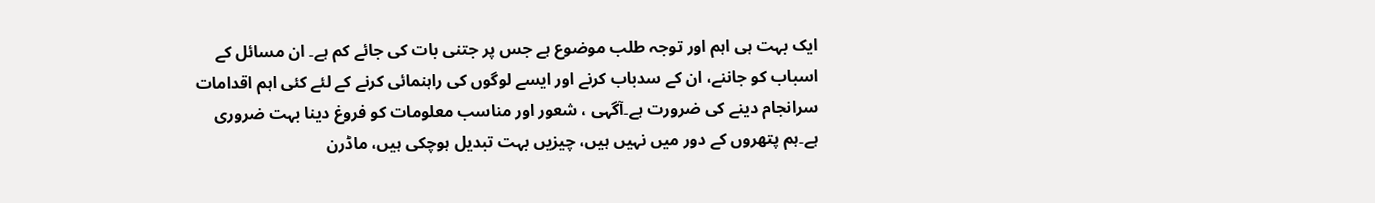ایک بہت ہی اہم اور توجہ طلب موضوع ہے جس پر جتنی بات کی جائے کم ہے۔ ان مسائل کے اسباب کو جاننے، ان کے سدباب کرنے اور ایسے لوگوں کی راہنمائی کرنے کے لئے کئی اہم اقدامات سرانجام دینے کی ضرورت ہے۔آگہی ، شعور اور مناسب معلومات کو فروغ دینا بہت ضروری ہے۔ہم پتھروں کے دور میں نہیں ہیں، چیزیں بہت تبدیل ہوچکی ہیں، ماڈرن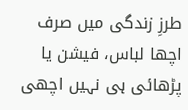طرزِ زندگی میں صرف اچھا لباس، فیشن یا پڑھائی ہی نہیں اچھی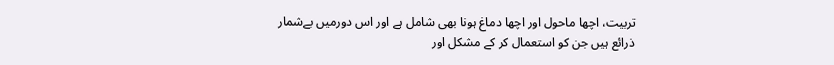تربیت، اچھا ماحول اور اچھا دماغ ہونا بھی شامل ہے اور اس دورمیں بےشمار ذرائع ہیں جن کو استعمال کر کے مشکل اور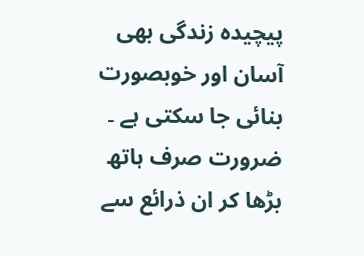پیچیدہ زندگی بھی آسان اور خوبصورت بنائی جا سکتی ہے ۔ ضرورت صرف ہاتھ بڑھا کر ان ذرائع سے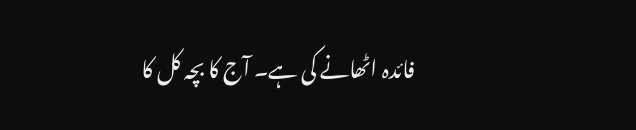فائدہ اٹھانے کی ہے۔ آج کا بچہ کل کا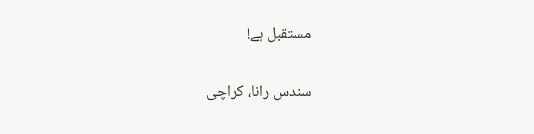مستقبل ہے!

سندس رانا، کراچی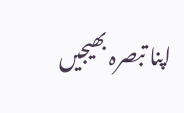اپنا تبصرہ بھیجیں